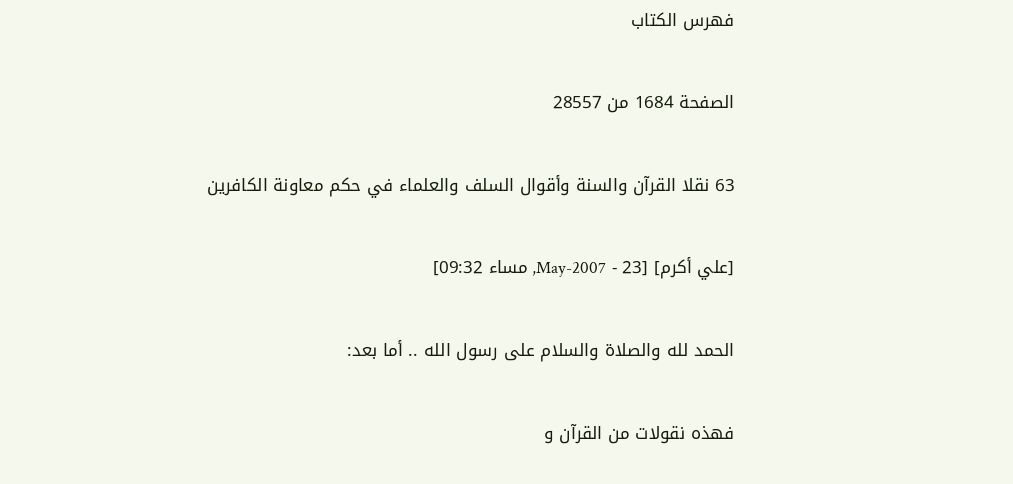فهرس الكتاب

الصفحة 1684 من 28557

63 نقلا القرآن والسنة وأقوال السلف والعلماء في حكم معاونة الكافرين

[علي أكرم] [23 - May-2007, مساء 09:32]

الحمد لله والصلاة والسلام على رسول الله .. أما بعد:

فهذه نقولات من القرآن و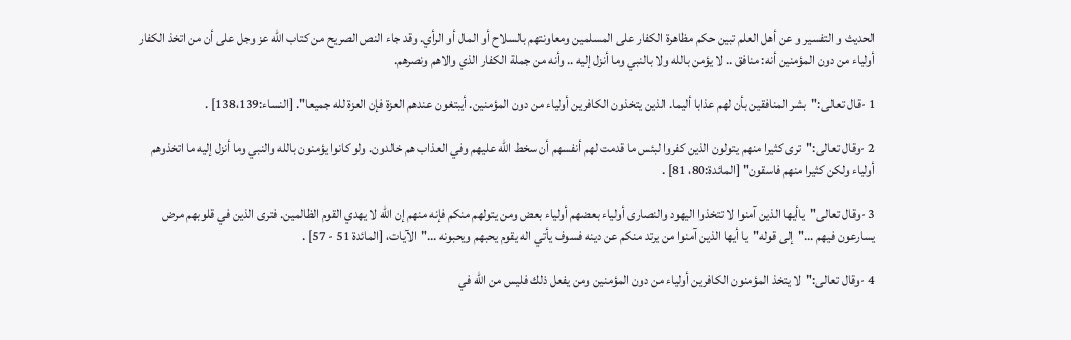الحديث و التفسير و عن أهل العلم تبين حكم مظاهرة الكفار على المسلمين ومعاونتهم بالسلاح أو المال أو الرأي. وقد جاء النص الصريح من كتاب الله عز وجل على أن من اتخذ الكفار أولياء من دون المؤمنين أنه: منافق .. لا يؤمن بالله ولا بالنبي وما أنزل إليه .. وأنه من جملة الكفار الذي والاهم ونصرهم.

1 -قال تعالى:"بشر المنافقين بأن لهم عذابا أليما. الذين يتخذون الكافرين أولياء من دون المؤمنين. أيبتغون عندهم العزة فإن العزة لله جميعا". [النساء:138،139] .

2 -وقال تعالى:"ترى كثيرا منهم يتولون الذين كفروا لبئس ما قدمت لهم أنفسهم أن سخط الله عليهم وفي العذاب هم خالدون. ولو كانوا يؤمنون بالله والنبي وما أنزل إليه ما اتخذوهم أولياء ولكن كثيرا منهم فاسقون" [المائدة:80، 81] .

3 -وقال تعالى"ياأيها الذين آمنوا لا تتخذوا اليهود والنصارى أولياء بعضهم أولياء بعض ومن يتولهم منكم فإنه منهم إن الله لا يهدي القوم الظالمين. فترى الذين في قلوبهم مرض يسارعون فيهم …"إلى قوله"يا أيها الذين آمنوا من يرتد منكم عن دينه فسوف يأتي اله يقوم يحبهم ويحبونه …"الآيات، [المائدة 51 - 57] .

4 -وقال تعالى:"لا يتخذ المؤمنون الكافرين أولياء من دون المؤمنين ومن يفعل ذلك فليس من الله في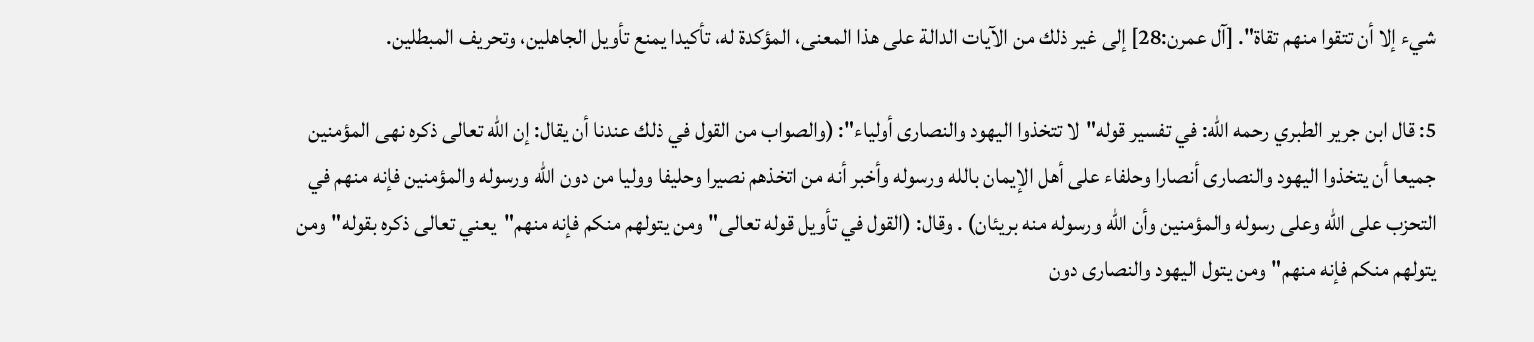شيء إلا أن تتقوا منهم تقاة". [آل عمرن:28] إلى غير ذلك من الآيات الدالة على هذا المعنى، المؤكدة له، تأكيدا يمنع تأويل الجاهلين، وتحريف المبطلين.

5: قال ابن جرير الطبري رحمه الله: في تفسير قوله"لا تتخذوا اليهود والنصارى أولياء": (والصواب من القول في ذلك عندنا أن يقال: إن الله تعالى ذكره نهى المؤمنين جميعا أن يتخذوا اليهود والنصارى أنصارا وحلفاء على أهل الإيمان بالله ورسوله وأخبر أنه من اتخذهم نصيرا وحليفا ووليا من دون الله ورسوله والمؤمنين فإنه منهم في التحزب على الله وعلى رسوله والمؤمنين وأن الله ورسوله منه بريئان) . وقال: (القول في تأويل قوله تعالى"ومن يتولهم منكم فإنه منهم"يعني تعالى ذكره بقوله"ومن يتولهم منكم فإنه منهم"ومن يتول اليهود والنصارى دون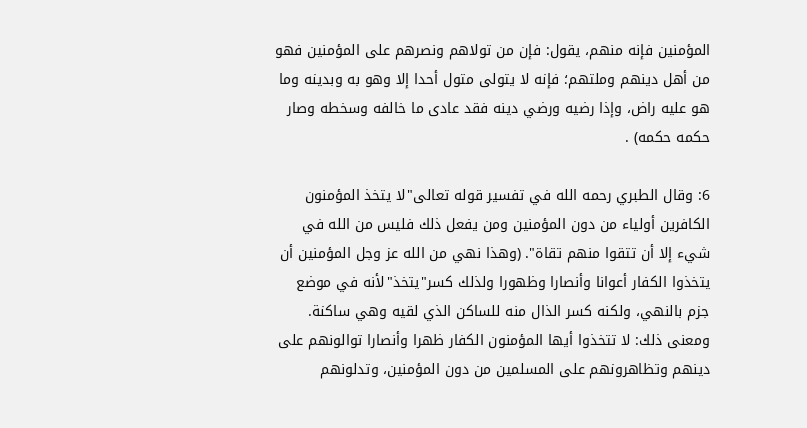المؤمنين فإنه منهم، يقول: فإن من تولاهم ونصرهم على المؤمنين فهو من أهل دينهم وملتهم؛ فإنه لا يتولى متول أحدا إلا وهو به وبدينه وما هو عليه راض، وإذا رضيه ورضي دينه فقد عادى ما خالفه وسخطه وصار حكمه حكمه) .

6: وقال الطبري رحمه الله في تفسير قوله تعالى"لا يتخذ المؤمنون الكافرين أولياء من دون المؤمنين ومن يفعل ذلك فليس من الله في شيء إلا أن تتقوا منهم تقاة". (وهذا نهي من الله عز وجل المؤمنين أن يتخذوا الكفار أعوانا وأنصارا وظهورا ولذلك كسر"يتخذ"لأنه في موضع جزم بالنهي، ولكنه كسر الذال منه للساكن الذي لقيه وهي ساكنة. ومعنى ذلك: لا تتخذوا أيها المؤمنون الكفار ظهرا وأنصارا توالونهم على دينهم وتظاهرونهم على المسلمين من دون المؤمنين، وتدلونهم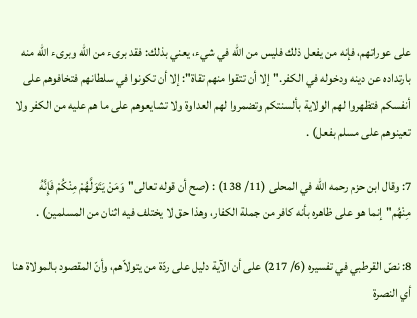على عوراتهم، فإنه من يفعل ذلك فليس من الله في شيء، يعني بذلك: فقد برىء من الله وبرىء الله منه بارتداده عن دينه ودخوله في الكفر."إلا أن تتقوا منهم تقاة": إلا أن تكونوا في سلطانهم فتخافوهم على أنفسكم فتظهروا لهم الولاية بألسنتكم وتضمروا لهم العداوة ولا تشايعوهم على ما هم عليه من الكفر ولا تعينوهم على مسلم بفعل) .

7: وقال ابن حزم رحمه الله في المحلى (11/ 138) : (صح أن قوله تعالى"وَمَنْ يَتَوَلَّهُمْ مِنْكُمْ فَإِنَّهُ مِنْهُم"إنما هو على ظاهره بأنه كافر من جملة الكفار، وهذا حق لا يختلف فيه اثنان من المسلمين) .

8: نصّ القرطبي في تفسيره (6/ 217) على أن الآية دليل على ردّة من يتولاّهم، وأنّ المقصود بالمولاة هنا أي النصرة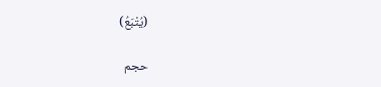(يُتْبَعُ)

حجم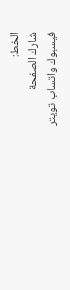الخط:
شارك الصفحة
فيسبوك واتساب تويتر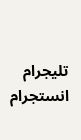تليجرام انستجرام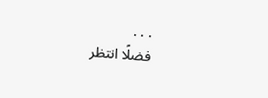. . .
فضلًا انتظر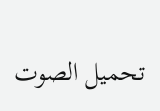تحميل الصوت